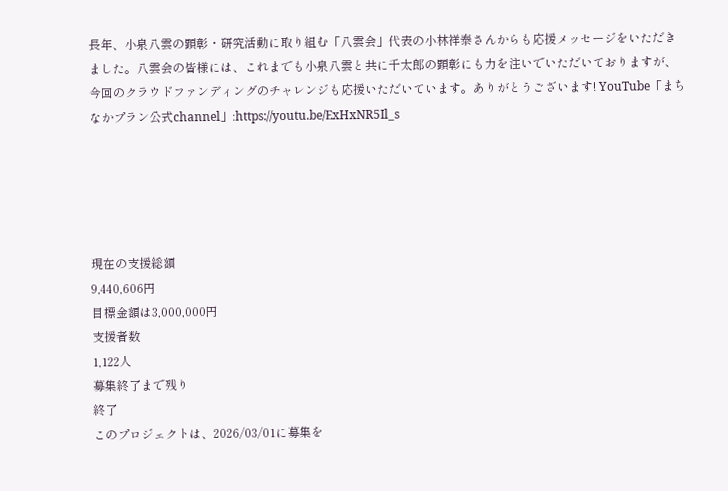長年、小泉八雲の顕彰・研究活動に取り組む「八雲会」代表の小林祥泰さんからも応援メッセージをいただきました。八雲会の皆様には、これまでも小泉八雲と共に千太郎の顕彰にも力を注いでいただいておりますが、今回のクラウドファンディングのチャレンジも応援いただいています。ありがとうございます! YouTube「まちなかプラン公式channel」:https://youtu.be/ExHxNR5Il_s





現在の支援総額
9,440,606円
目標金額は3,000,000円
支援者数
1,122人
募集終了まで残り
終了
このプロジェクトは、2026/03/01に募集を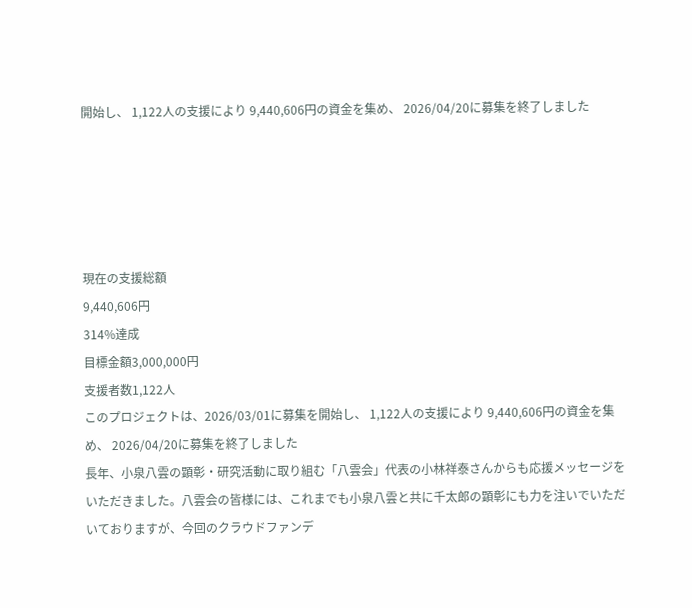開始し、 1,122人の支援により 9,440,606円の資金を集め、 2026/04/20に募集を終了しました





現在の支援総額
9,440,606円
314%達成
目標金額3,000,000円
支援者数1,122人
このプロジェクトは、2026/03/01に募集を開始し、 1,122人の支援により 9,440,606円の資金を集め、 2026/04/20に募集を終了しました
長年、小泉八雲の顕彰・研究活動に取り組む「八雲会」代表の小林祥泰さんからも応援メッセージをいただきました。八雲会の皆様には、これまでも小泉八雲と共に千太郎の顕彰にも力を注いでいただいておりますが、今回のクラウドファンデ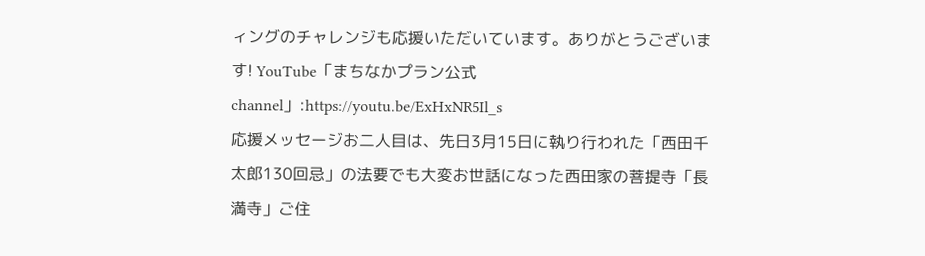ィングのチャレンジも応援いただいています。ありがとうございます! YouTube「まちなかプラン公式channel」:https://youtu.be/ExHxNR5Il_s
応援メッセージお二人目は、先日3月15日に執り行われた「西田千太郎130回忌」の法要でも大変お世話になった西田家の菩提寺「長満寺」ご住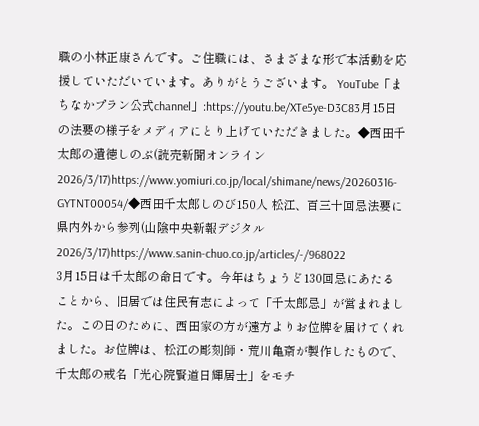職の小林正康さんです。ご住職には、さまざまな形で本活動を応援していただいています。ありがとうございます。 YouTube「まちなかプラン公式channel」:https://youtu.be/XTe5ye-D3C83月15日の法要の様子をメディアにとり上げていただきました。◆西田千太郎の遺徳しのぶ(読売新聞オンライン 2026/3/17)https://www.yomiuri.co.jp/local/shimane/news/20260316-GYTNT00054/◆西田千太郎しのび150人 松江、百三十回忌法要に県内外から参列(山陰中央新報デジタル 2026/3/17)https://www.sanin-chuo.co.jp/articles/-/968022
3月15日は千太郎の命日です。今年はちょうど130回忌にあたることから、旧居では住民有志によって「千太郎忌」が営まれました。この日のために、西田家の方が遠方よりお位牌を届けてくれました。お位牌は、松江の彫刻師・荒川亀斎が製作したもので、千太郎の戒名「光心院賢道日輝居士」をモチ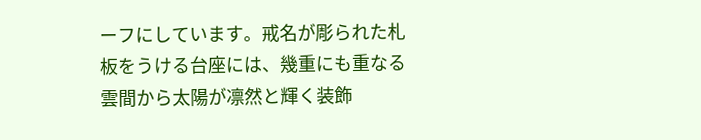ーフにしています。戒名が彫られた札板をうける台座には、幾重にも重なる雲間から太陽が凛然と輝く装飾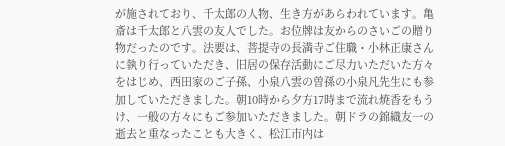が施されており、千太郎の人物、生き方があらわれています。亀斎は千太郎と八雲の友人でした。お位牌は友からのさいごの贈り物だったのです。法要は、菩提寺の長満寺ご住職・小林正康さんに執り行っていただき、旧居の保存活動にご尽力いただいた方々をはじめ、西田家のご子孫、小泉八雲の曽孫の小泉凡先生にも参加していただきました。朝10時から夕方17時まで流れ焼香をもうけ、一般の方々にもご参加いただきました。朝ドラの錦織友一の逝去と重なったことも大きく、松江市内は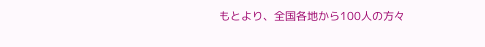もとより、全国各地から100人の方々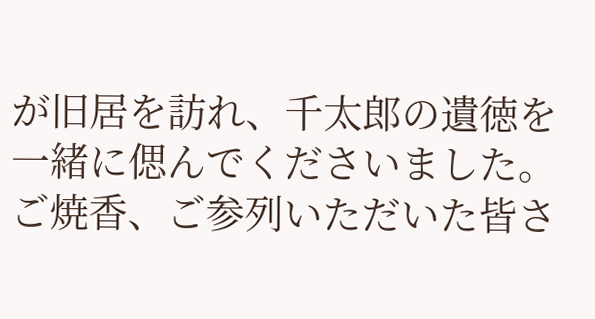が旧居を訪れ、千太郎の遺徳を一緒に偲んでくださいました。ご焼香、ご参列いただいた皆さ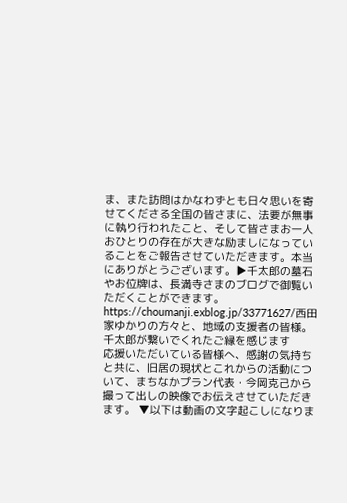ま、また訪問はかなわずとも日々思いを寄せてくださる全国の皆さまに、法要が無事に執り行われたこと、そして皆さまお一人おひとりの存在が大きな励ましになっていることをご報告させていただきます。本当にありがとうございます。▶千太郎の墓石やお位牌は、長満寺さまのブログで御覧いただくことができます。 https://choumanji.exblog.jp/33771627/西田家ゆかりの方々と、地域の支援者の皆様。千太郎が繋いでくれたご縁を感じます
応援いただいている皆様へ、感謝の気持ちと共に、旧居の現状とこれからの活動について、まちなかプラン代表・今岡克己から撮って出しの映像でお伝えさせていただきます。 ▼以下は動画の文字起こしになりま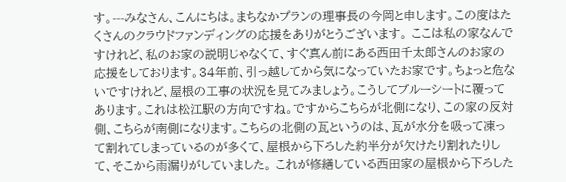す。---みなさん、こんにちは。まちなかプランの理事長の今岡と申します。この度はたくさんのクラウドファンディングの応援をありがとうございます。 ここは私の家なんですけれど、私のお家の説明じゃなくて、すぐ真ん前にある西田千太郎さんのお家の応援をしております。34年前、引っ越してから気になっていたお家です。ちょっと危ないですけれど、屋根の工事の状況を見てみましょう。こうしてブルーシートに覆ってあります。これは松江駅の方向ですね。ですからこちらが北側になり、この家の反対側、こちらが南側になります。こちらの北側の瓦というのは、瓦が水分を吸って凍って割れてしまっているのが多くて、屋根から下ろした約半分が欠けたり割れたりして、そこから雨漏りがしていました。 これが修繕している西田家の屋根から下ろした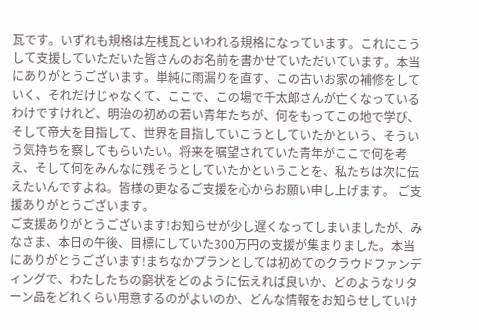瓦です。いずれも規格は左桟瓦といわれる規格になっています。これにこうして支援していただいた皆さんのお名前を書かせていただいています。本当にありがとうございます。単純に雨漏りを直す、この古いお家の補修をしていく、それだけじゃなくて、ここで、この場で千太郎さんが亡くなっているわけですけれど、明治の初めの若い青年たちが、何をもってこの地で学び、そして帝大を目指して、世界を目指していこうとしていたかという、そういう気持ちを察してもらいたい。将来を嘱望されていた青年がここで何を考え、そして何をみんなに残そうとしていたかということを、私たちは次に伝えたいんですよね。皆様の更なるご支援を心からお願い申し上げます。 ご支援ありがとうございます。
ご支援ありがとうございます!お知らせが少し遅くなってしまいましたが、みなさま、本日の午後、目標にしていた300万円の支援が集まりました。本当にありがとうございます!まちなかプランとしては初めてのクラウドファンディングで、わたしたちの窮状をどのように伝えれば良いか、どのようなリターン品をどれくらい用意するのがよいのか、どんな情報をお知らせしていけ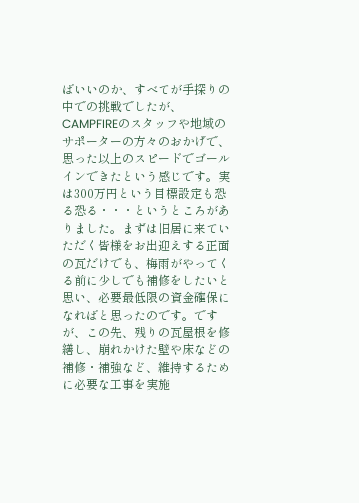ばいいのか、すべてが手探りの中での挑戦でしたが、CAMPFIREのスタッフや地域のサポーターの方々のおかげで、思った以上のスピードでゴールインできたという感じです。実は300万円という目標設定も恐る恐る・・・というところがありました。まずは旧居に来ていただく皆様をお出迎えする正面の瓦だけでも、梅雨がやってくる前に少しでも補修をしたいと思い、必要最低限の資金確保になればと思ったのです。ですが、この先、残りの瓦屋根を修繕し、崩れかけた壁や床などの補修・補強など、維持するために必要な工事を実施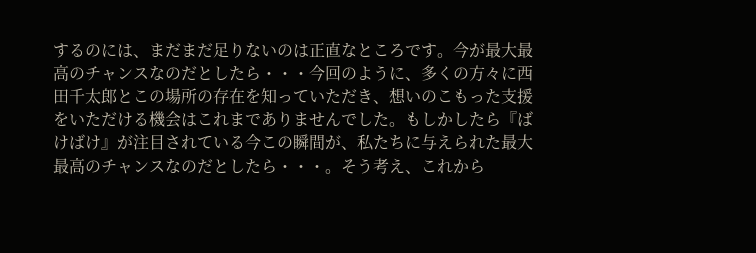するのには、まだまだ足りないのは正直なところです。今が最大最高のチャンスなのだとしたら・・・今回のように、多くの方々に西田千太郎とこの場所の存在を知っていただき、想いのこもった支援をいただける機会はこれまでありませんでした。もしかしたら『ばけばけ』が注目されている今この瞬間が、私たちに与えられた最大最高のチャンスなのだとしたら・・・。そう考え、これから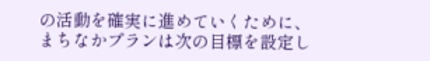の活動を確実に進めていくために、まちなかプランは次の目標を設定し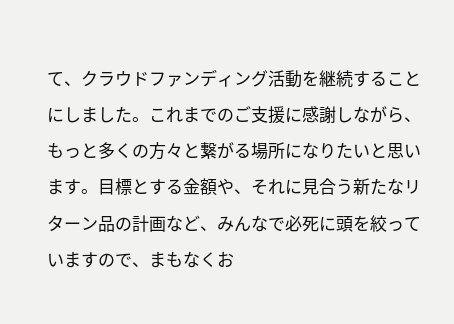て、クラウドファンディング活動を継続することにしました。これまでのご支援に感謝しながら、もっと多くの方々と繋がる場所になりたいと思います。目標とする金額や、それに見合う新たなリターン品の計画など、みんなで必死に頭を絞っていますので、まもなくお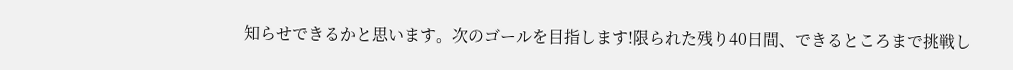知らせできるかと思います。次のゴールを目指します!限られた残り40日間、できるところまで挑戦し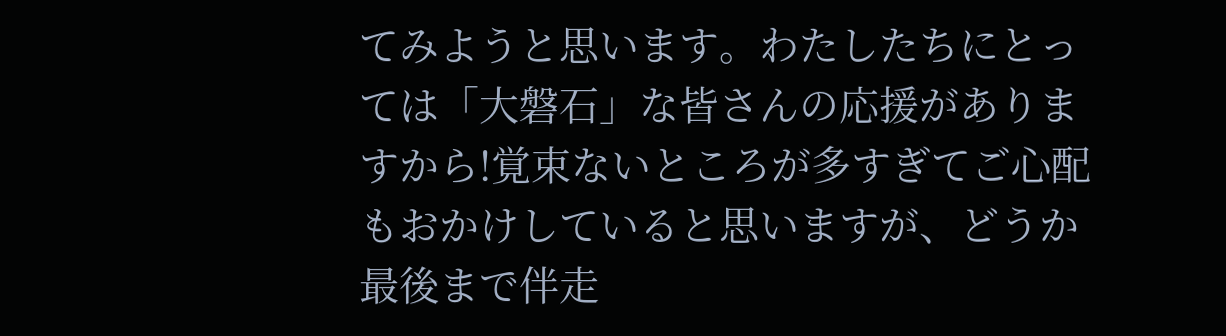てみようと思います。わたしたちにとっては「大磐石」な皆さんの応援がありますから!覚束ないところが多すぎてご心配もおかけしていると思いますが、どうか最後まで伴走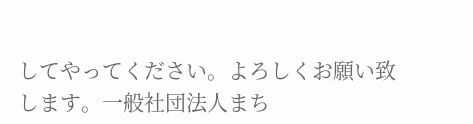してやってください。よろしくお願い致します。一般社団法人まち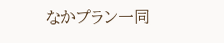なかプラン一同